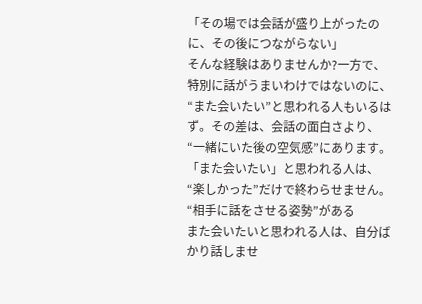「その場では会話が盛り上がったのに、その後につながらない」
そんな経験はありませんか?一方で、特別に話がうまいわけではないのに、“また会いたい”と思われる人もいるはず。その差は、会話の面白さより、“一緒にいた後の空気感”にあります。「また会いたい」と思われる人は、“楽しかった”だけで終わらせません。
“相手に話をさせる姿勢”がある
また会いたいと思われる人は、自分ばかり話しませ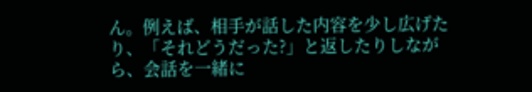ん。例えば、相手が話した内容を少し広げたり、「それどうだった?」と返したりしながら、会話を一緒に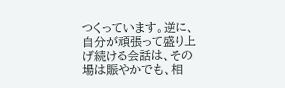つくっています。逆に、自分が頑張って盛り上げ続ける会話は、その場は賑やかでも、相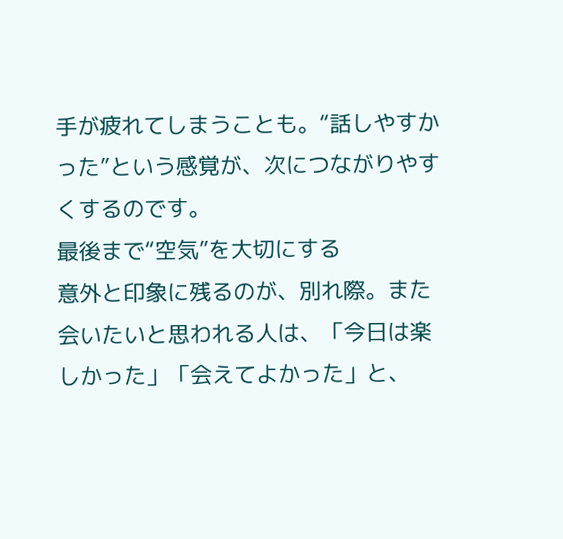手が疲れてしまうことも。“話しやすかった”という感覚が、次につながりやすくするのです。
最後まで“空気”を大切にする
意外と印象に残るのが、別れ際。また会いたいと思われる人は、「今日は楽しかった」「会えてよかった」と、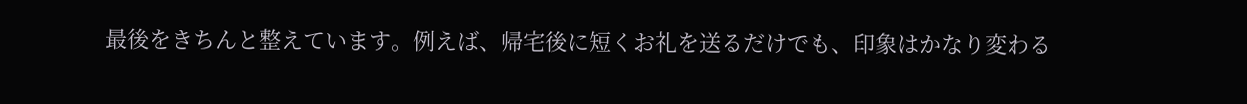最後をきちんと整えています。例えば、帰宅後に短くお礼を送るだけでも、印象はかなり変わる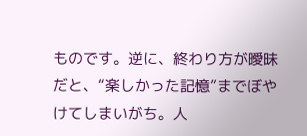ものです。逆に、終わり方が曖昧だと、“楽しかった記憶”までぼやけてしまいがち。人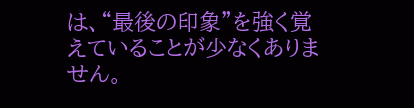は、“最後の印象”を強く覚えていることが少なくありません。